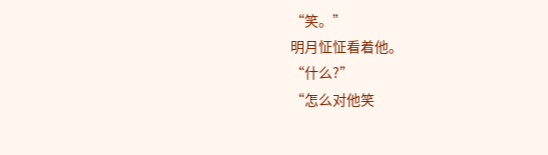“笑。”
明月怔怔看着他。
“什么?”
“怎么对他笑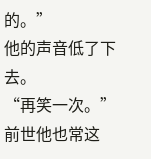的。”
他的声音低了下去。
“再笑一次。”
前世他也常这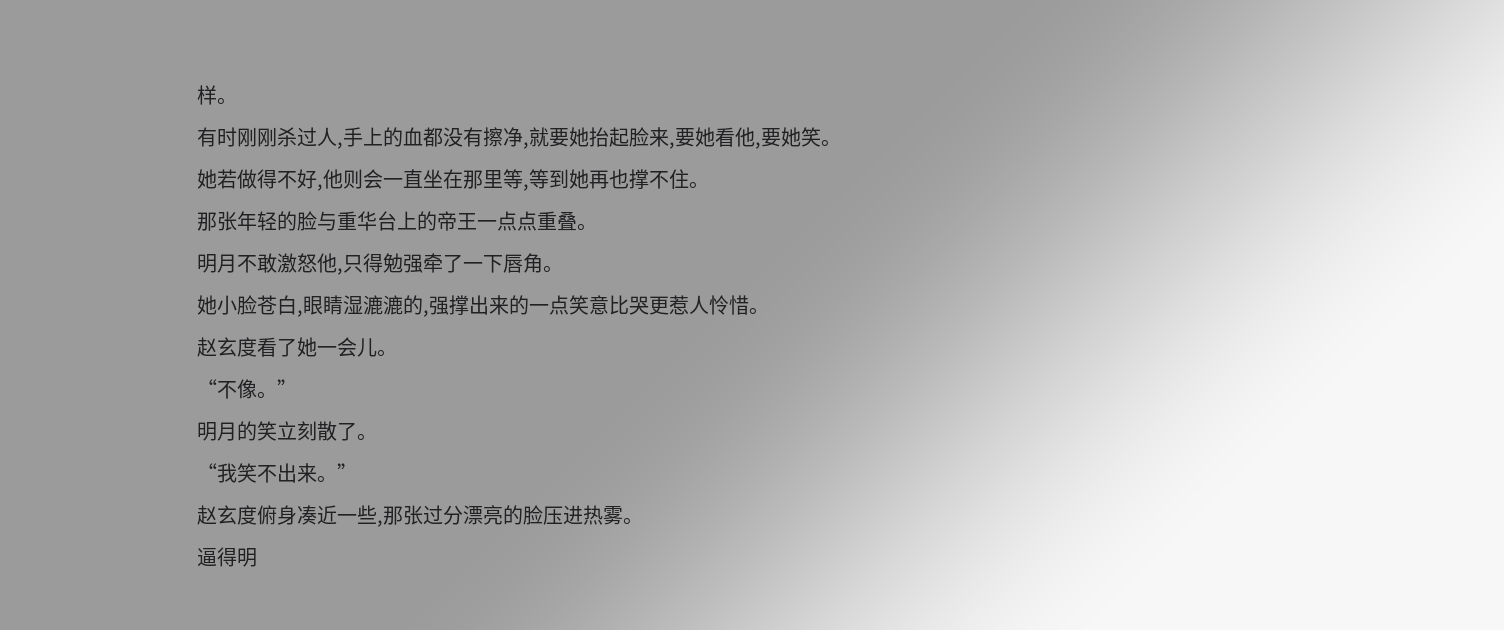样。
有时刚刚杀过人,手上的血都没有擦净,就要她抬起脸来,要她看他,要她笑。
她若做得不好,他则会一直坐在那里等,等到她再也撑不住。
那张年轻的脸与重华台上的帝王一点点重叠。
明月不敢激怒他,只得勉强牵了一下唇角。
她小脸苍白,眼睛湿漉漉的,强撑出来的一点笑意比哭更惹人怜惜。
赵玄度看了她一会儿。
“不像。”
明月的笑立刻散了。
“我笑不出来。”
赵玄度俯身凑近一些,那张过分漂亮的脸压进热雾。
逼得明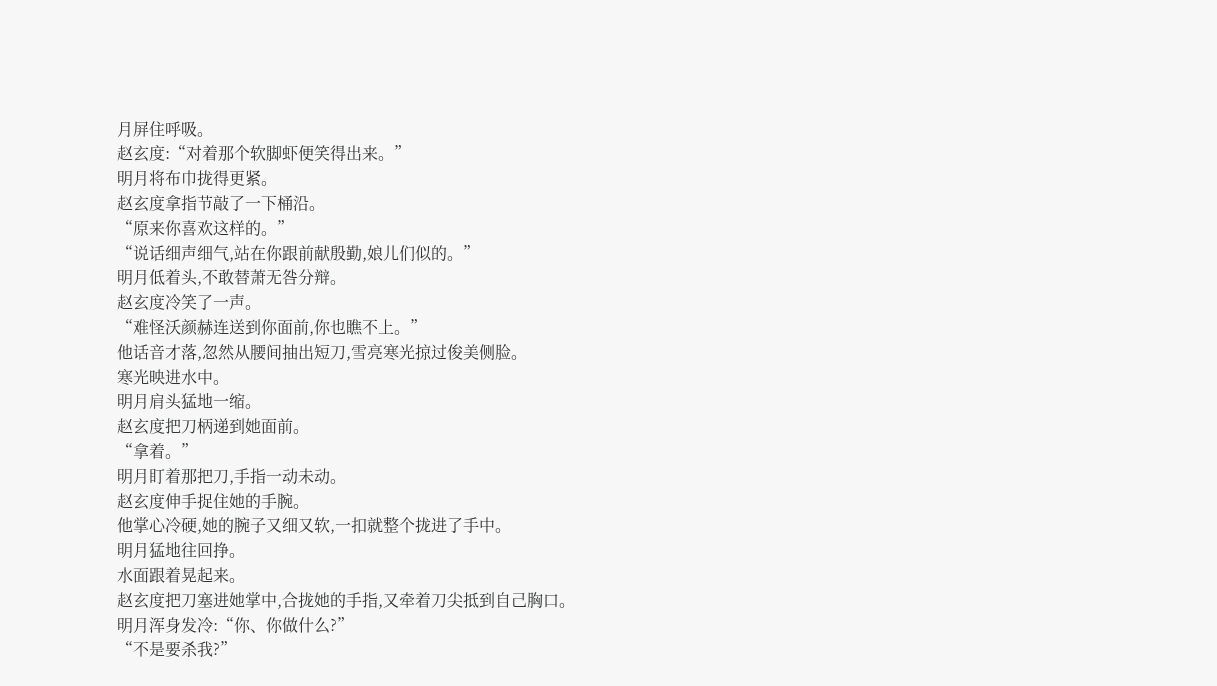月屏住呼吸。
赵玄度:“对着那个软脚虾便笑得出来。”
明月将布巾拢得更紧。
赵玄度拿指节敲了一下桶沿。
“原来你喜欢这样的。”
“说话细声细气,站在你跟前献殷勤,娘儿们似的。”
明月低着头,不敢替萧无咎分辩。
赵玄度冷笑了一声。
“难怪沃颜赫连送到你面前,你也瞧不上。”
他话音才落,忽然从腰间抽出短刀,雪亮寒光掠过俊美侧脸。
寒光映进水中。
明月肩头猛地一缩。
赵玄度把刀柄递到她面前。
“拿着。”
明月盯着那把刀,手指一动未动。
赵玄度伸手捉住她的手腕。
他掌心冷硬,她的腕子又细又软,一扣就整个拢进了手中。
明月猛地往回挣。
水面跟着晃起来。
赵玄度把刀塞进她掌中,合拢她的手指,又牵着刀尖抵到自己胸口。
明月浑身发冷:“你、你做什么?”
“不是要杀我?”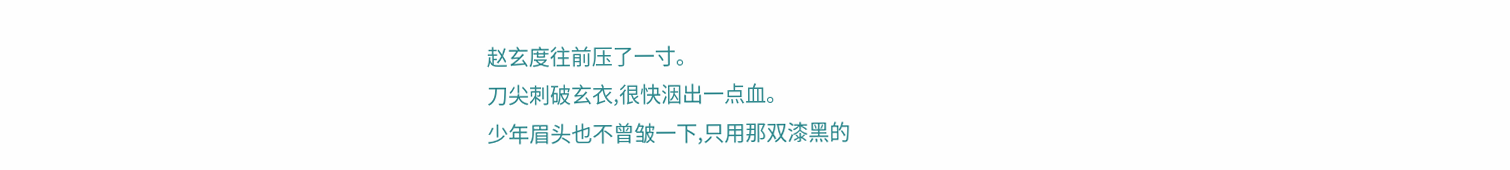赵玄度往前压了一寸。
刀尖刺破玄衣,很快洇出一点血。
少年眉头也不曾皱一下,只用那双漆黑的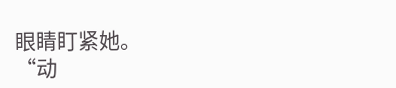眼睛盯紧她。
“动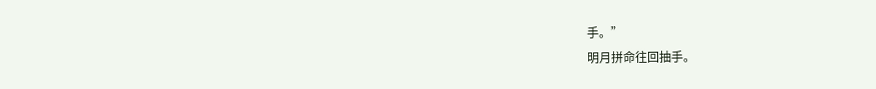手。”
明月拼命往回抽手。